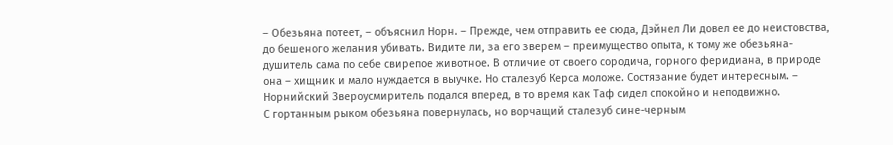– Обезьяна потеет, – объяснил Норн. – Прежде, чем отправить ее сюда, Дэйнел Ли довел ее до неистовства, до бешеного желания убивать. Видите ли, за его зверем – преимущество опыта, к тому же обезьяна-душитель сама по себе свирепое животное. В отличие от своего сородича, горного феридиана, в природе она – хищник и мало нуждается в выучке. Но сталезуб Керса моложе. Состязание будет интересным. – Норнийский Звероусмиритель подался вперед, в то время как Таф сидел спокойно и неподвижно.
С гортанным рыком обезьяна повернулась, но ворчащий сталезуб сине-черным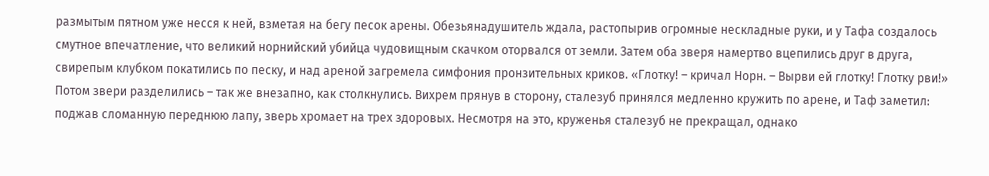размытым пятном уже несся к ней, взметая на бегу песок арены. Обезьянадушитель ждала, растопырив огромные нескладные руки, и у Тафа создалось смутное впечатление, что великий норнийский убийца чудовищным скачком оторвался от земли. Затем оба зверя намертво вцепились друг в друга, свирепым клубком покатились по песку, и над ареной загремела симфония пронзительных криков. «Глотку! – кричал Норн. – Вырви ей глотку! Глотку рви!»
Потом звери разделились – так же внезапно, как столкнулись. Вихрем прянув в сторону, сталезуб принялся медленно кружить по арене, и Таф заметил: поджав сломанную переднюю лапу, зверь хромает на трех здоровых. Несмотря на это, круженья сталезуб не прекращал, однако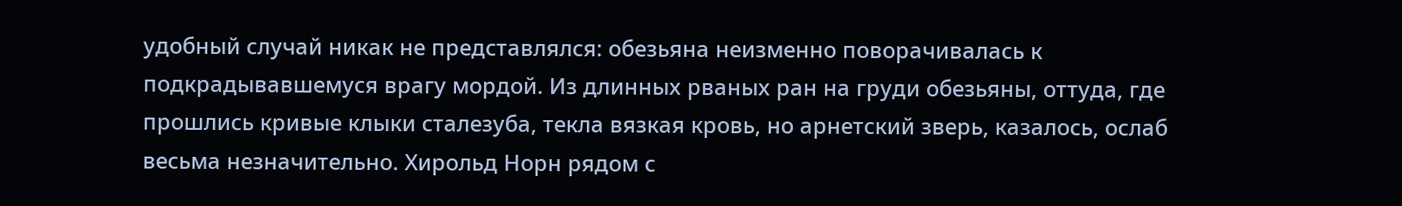удобный случай никак не представлялся: обезьяна неизменно поворачивалась к подкрадывавшемуся врагу мордой. Из длинных рваных ран на груди обезьяны, оттуда, где прошлись кривые клыки сталезуба, текла вязкая кровь, но арнетский зверь, казалось, ослаб весьма незначительно. Хирольд Норн рядом с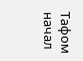Тафом начал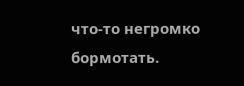что-то негромко бормотать.